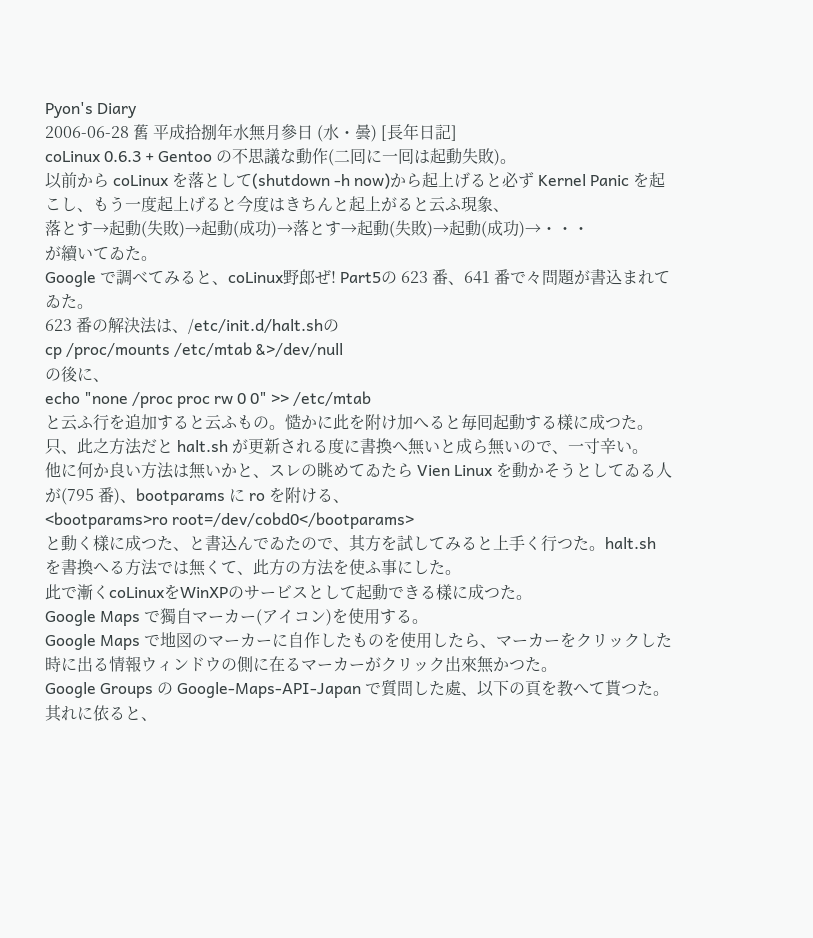Pyon's Diary
2006-06-28 舊 平成拾捌年水無月參日 (水・曇) [長年日記]
coLinux 0.6.3 + Gentoo の不思議な動作(二囘に一囘は起動失敗)。
以前から coLinux を落として(shutdown -h now)から起上げると必ず Kernel Panic を起こし、もう一度起上げると今度はきちんと起上がると云ふ現象、
落とす→起動(失敗)→起動(成功)→落とす→起動(失敗)→起動(成功)→・・・
が續いてゐた。
Google で調べてみると、coLinux野郎ぜ! Part5の 623 番、641 番で々問題が書込まれてゐた。
623 番の解決法は、/etc/init.d/halt.shの
cp /proc/mounts /etc/mtab &>/dev/null
の後に、
echo "none /proc proc rw 0 0" >> /etc/mtab
と云ふ行を追加すると云ふもの。慥かに此を附け加へると毎囘起動する樣に成つた。只、此之方法だと halt.sh が更新される度に書換へ無いと成ら無いので、一寸辛い。
他に何か良い方法は無いかと、スレの眺めてゐたら Vien Linux を動かそうとしてゐる人が(795 番)、bootparams に ro を附ける、
<bootparams>ro root=/dev/cobd0</bootparams>
と動く樣に成つた、と書込んでゐたので、其方を試してみると上手く行つた。halt.sh を書換へる方法では無くて、此方の方法を使ふ事にした。
此で漸くcoLinuxをWinXPのサービスとして起動できる樣に成つた。
Google Maps で獨自マーカー(アイコン)を使用する。
Google Maps で地図のマーカーに自作したものを使用したら、マーカーをクリックした時に出る情報ウィンドウの側に在るマーカーがクリック出來無かつた。
Google Groups の Google-Maps-API-Japan で質問した處、以下の頁を教へて貰つた。
其れに依ると、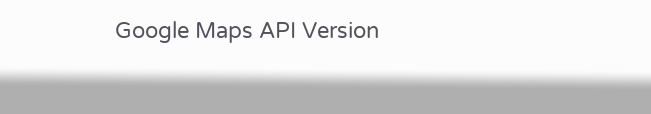Google Maps API Version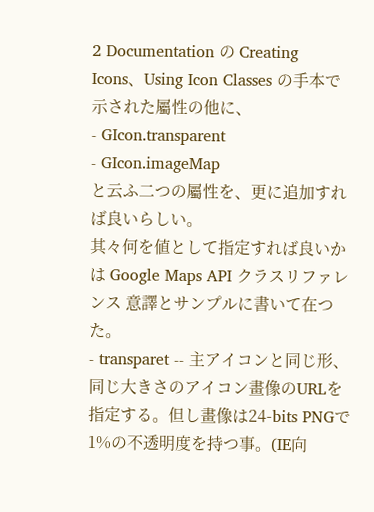2 Documentation の Creating Icons、Using Icon Classes の手本で示された屬性の他に、
- GIcon.transparent
- GIcon.imageMap
と云ふ二つの屬性を、更に追加すれば良いらしい。
其々何を値として指定すれば良いかは Google Maps API クラスリファレンス 意譯とサンプルに書いて在つた。
- transparet -- 主アイコンと同じ形、同じ大きさのアイコン畫像のURLを指定する。但し畫像は24-bits PNGで1%の不透明度を持つ事。(IE向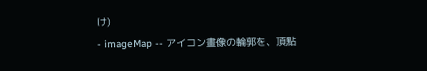け)
- imageMap -- アイコン畫像の輪郭を、頂點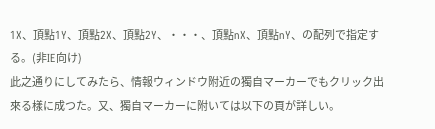1X、頂點1Y、頂點2X、頂點2Y、・・・、頂點nX、頂點nY、の配列で指定する。(非IE向け)
此之通りにしてみたら、情報ウィンドウ附近の獨自マーカーでもクリック出來る樣に成つた。又、獨自マーカーに附いては以下の頁が詳しい。